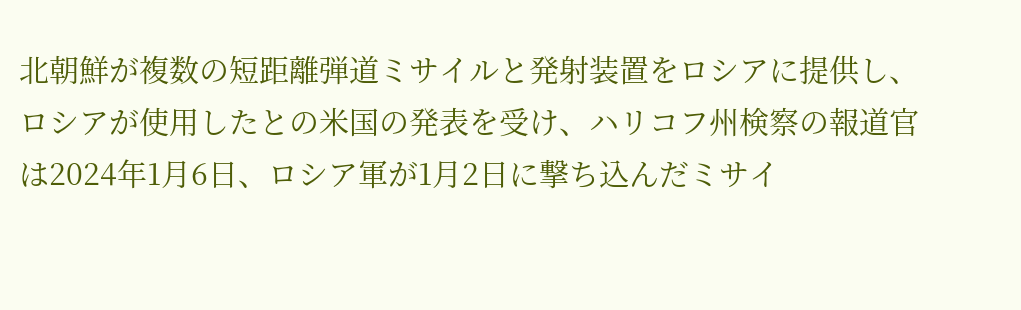北朝鮮が複数の短距離弾道ミサイルと発射装置をロシアに提供し、ロシアが使用したとの米国の発表を受け、ハリコフ州検察の報道官は2024年1月6日、ロシア軍が1月2日に撃ち込んだミサイ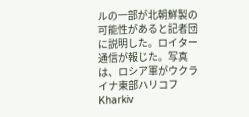ルの一部が北朝鮮製の可能性があると記者団に説明した。ロイター通信が報じた。写真は、ロシア軍がウクライナ東部ハリコフKharkiv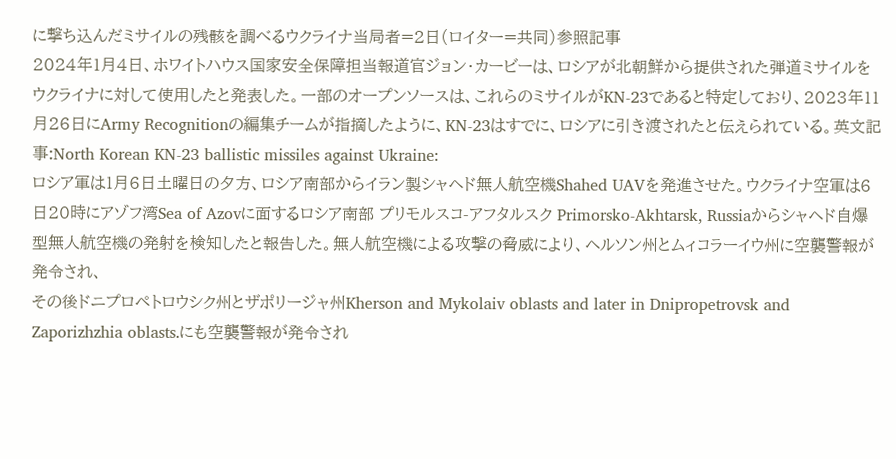に撃ち込んだミサイルの残骸を調べるウクライナ当局者=2日(ロイター=共同)参照記事
2024年1月4日、ホワイトハウス国家安全保障担当報道官ジョン・カービーは、ロシアが北朝鮮から提供された弾道ミサイルをウクライナに対して使用したと発表した。一部のオープンソースは、これらのミサイルがKN-23であると特定しており、2023年11月26日にArmy Recognitionの編集チームが指摘したように、KN-23はすでに、ロシアに引き渡されたと伝えられている。英文記事:North Korean KN-23 ballistic missiles against Ukraine:
ロシア軍は1月6日土曜日の夕方、ロシア南部からイラン製シャヘド無人航空機Shahed UAVを発進させた。ウクライナ空軍は6日20時にアゾフ湾Sea of Azovに面するロシア南部 プリモルスコ-アフタルスク Primorsko-Akhtarsk, Russiaからシャヘド自爆型無人航空機の発射を検知したと報告した。無人航空機による攻撃の脅威により、ヘルソン州とムィコラーイウ州に空襲警報が発令され、
その後ドニプロペトロウシク州とザポリージャ州Kherson and Mykolaiv oblasts and later in Dnipropetrovsk and Zaporizhzhia oblasts.にも空襲警報が発令され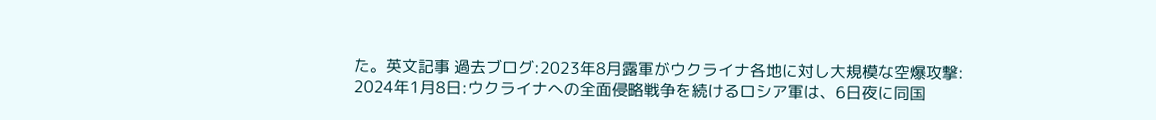た。英文記事 過去ブログ:2023年8月露軍がウクライナ各地に対し大規模な空爆攻撃:
2024年1月8日:ウクライナへの全面侵略戦争を続けるロシア軍は、6日夜に同国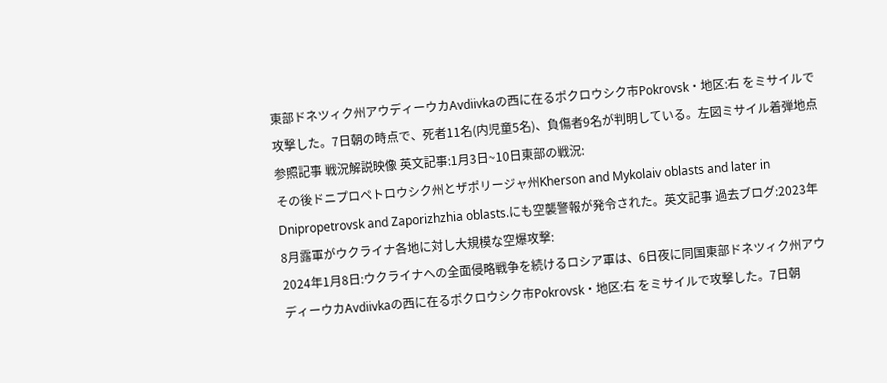東部ドネツィク州アウディーウカAvdiivkaの西に在るポクロウシク市Pokrovsk・地区:右 をミサイルで攻撃した。7日朝の時点で、死者11名(内児童5名)、負傷者9名が判明している。左図ミサイル着弾地点 参照記事 戦況解説映像 英文記事:1月3日~10日東部の戦況:
その後ドニプロペトロウシク州とザポリージャ州Kherson and Mykolaiv oblasts and later in Dnipropetrovsk and Zaporizhzhia oblasts.にも空襲警報が発令された。英文記事 過去ブログ:2023年8月露軍がウクライナ各地に対し大規模な空爆攻撃:
2024年1月8日:ウクライナへの全面侵略戦争を続けるロシア軍は、6日夜に同国東部ドネツィク州アウディーウカAvdiivkaの西に在るポクロウシク市Pokrovsk・地区:右 をミサイルで攻撃した。7日朝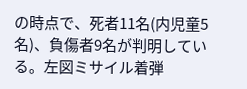の時点で、死者11名(内児童5名)、負傷者9名が判明している。左図ミサイル着弾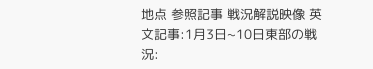地点 参照記事 戦況解説映像 英文記事:1月3日~10日東部の戦況: